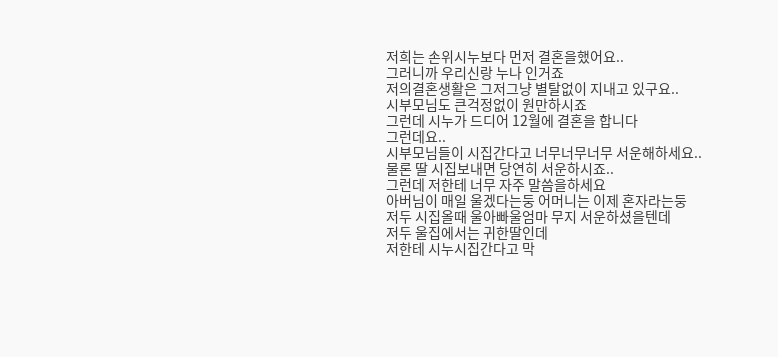저희는 손위시누보다 먼저 결혼을했어요..
그러니까 우리신랑 누나 인거죠
저의결혼생활은 그저그냥 별탈없이 지내고 있구요..
시부모님도 큰걱정없이 원만하시죠
그런데 시누가 드디어 12월에 결혼을 합니다
그런데요..
시부모님들이 시집간다고 너무너무너무 서운해하세요..
물론 딸 시집보내면 당연히 서운하시죠..
그런데 저한테 너무 자주 말씀을하세요
아버님이 매일 울겠다는둥 어머니는 이제 혼자라는둥
저두 시집올때 울아빠울엄마 무지 서운하셨을텐데
저두 울집에서는 귀한딸인데
저한테 시누시집간다고 막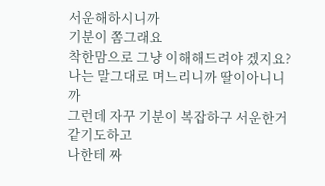서운해하시니까
기분이 쫌그래요
착한맘으로 그냥 이해해드려야 겠지요?
나는 말그대로 며느리니까 딸이아니니까
그런데 자꾸 기분이 복잡하구 서운한거같기도하고
나한테 짜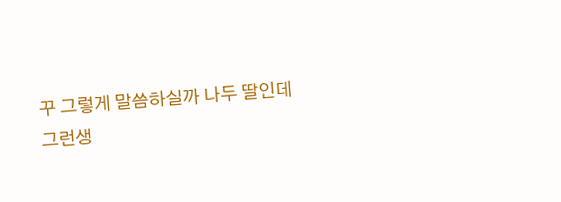꾸 그렇게 말씀하실까 나두 딸인데
그런생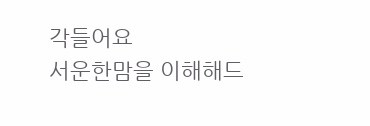각들어요
서운한맘을 이해해드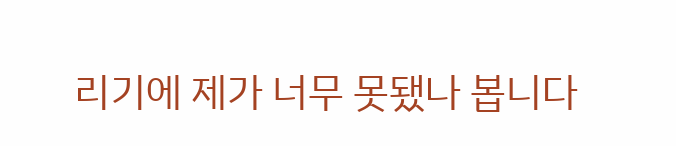리기에 제가 너무 못됐나 봅니다